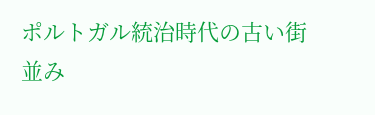ポルトガル統治時代の古い街並み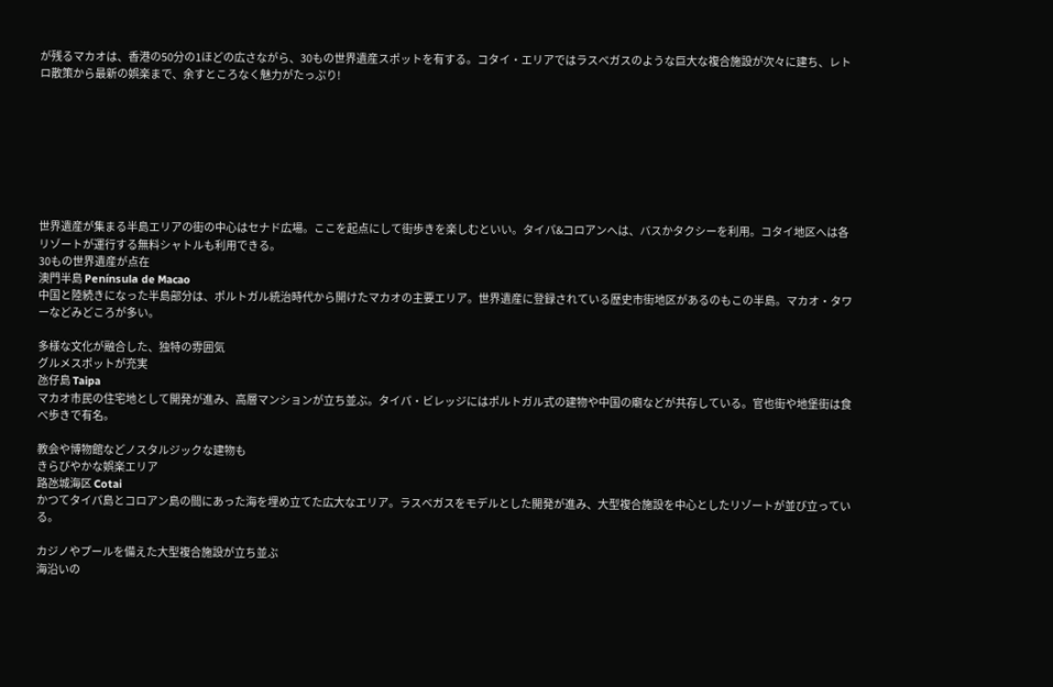が残るマカオは、香港の50分の1ほどの広さながら、30もの世界遺産スポットを有する。コタイ・エリアではラスベガスのような巨大な複合施設が次々に建ち、レトロ散策から最新の娯楽まで、余すところなく魅力がたっぷり!








世界遺産が集まる半島エリアの街の中心はセナド広場。ここを起点にして街歩きを楽しむといい。タイパ&コロアンへは、バスかタクシーを利用。コタイ地区へは各リゾートが運行する無料シャトルも利用できる。
30もの世界遺産が点在
澳門半島 Península de Macao
中国と陸続きになった半島部分は、ポルトガル統治時代から開けたマカオの主要エリア。世界遺産に登録されている歴史市街地区があるのもこの半島。マカオ・タワーなどみどころが多い。

多様な文化が融合した、独特の雰囲気
グルメスポットが充実
氹仔島 Taipa
マカオ市民の住宅地として開発が進み、高層マンションが立ち並ぶ。タイパ・ビレッジにはポルトガル式の建物や中国の廟などが共存している。官也街や地堡街は食べ歩きで有名。

教会や博物館などノスタルジックな建物も
きらびやかな娯楽エリア
路氹城海区 Cotai
かつてタイパ島とコロアン島の間にあった海を埋め立てた広大なエリア。ラスベガスをモデルとした開発が進み、大型複合施設を中心としたリゾートが並び立っている。

カジノやプールを備えた大型複合施設が立ち並ぶ
海沿いの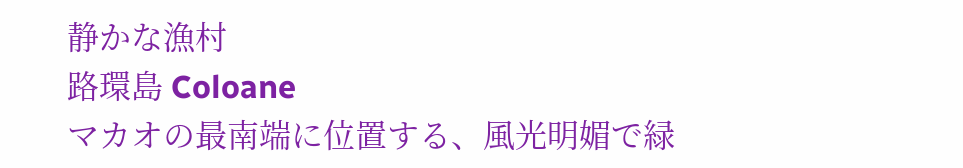静かな漁村
路環島 Coloane
マカオの最南端に位置する、風光明媚で緑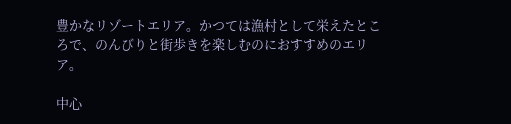豊かなリゾートエリア。かつては漁村として栄えたところで、のんびりと街歩きを楽しむのにおすすめのエリア。

中心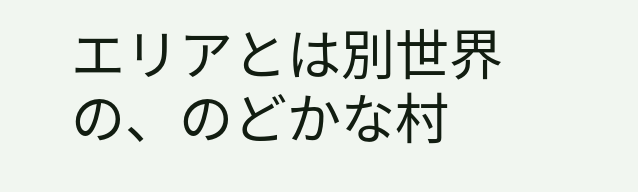エリアとは別世界の、のどかな村